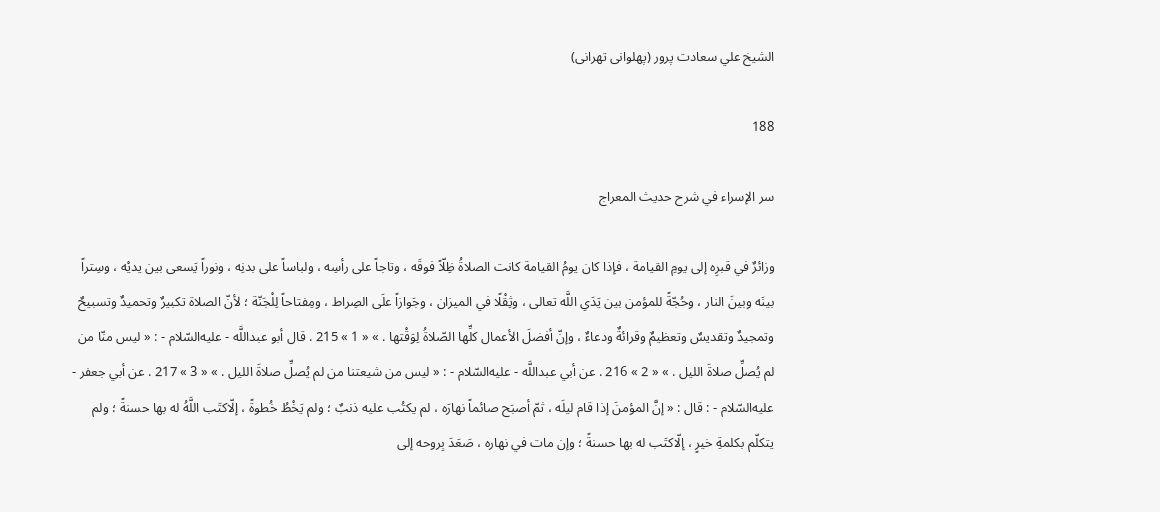الشيخ علي سعادت پرور (پهلوانى تهرانى)

188

سر الإسراء في شرح حديث المعراج

وزائرٌ في قبرِه إلى يومِ القيامة ، فإذا كان يومُ القيامة كانت الصلاةُ ظِلّاً فوقَه ، وتاجاً على رأسِه ، ولباساً على بدنِه ، ونوراً يَسعى بين يديْه ، وسِتراً بينَه وبينَ النار ، وحُجّةً للمؤمن بين يَدَىِ اللَّه تعالى ، وثِقْلًا في الميزان ، وجَوازاً علَى الصِراط ، ومِفتاحاً لِلْجَنّة ؛ لأنّ الصلاة تكبيرٌ وتحميدٌ وتسبيحٌ وتمجيدٌ وتقديسٌ وتعظيمٌ وقرائةٌ ودعاءٌ ، وإنّ أفضلَ الأعمال كلِّها الصّلاةُ لِوَقْتها . » « 1 » 215 . قال أبو عبداللَّه - عليه‌السّلام - : « ليس منّا من لم يُصلِّ صلاةَ الليل . » « 2 » 216 . عن أبي عبداللَّه - عليه‌السّلام - : « ليس من شيعتنا من لم يُصلِّ صلاةَ الليل . » « 3 » 217 . عن أبي جعفر - عليه‌السّلام - : قال : « إنَّ المؤمنَ إذا قام ليلَه ، ثمّ أصبَح صائماً نهارَه ، لم يكتُب عليه ذنبٌ ؛ ولم يَخْطُ خُطوةً ، إلّاكتَب اللَّهُ له بها حسنةً ؛ ولم يتكلّم بكلمةِ خيرٍ ، إلّاكتَب له بها حسنةً ؛ وإن مات في نهاره ، صَعَدَ بِروحه إلى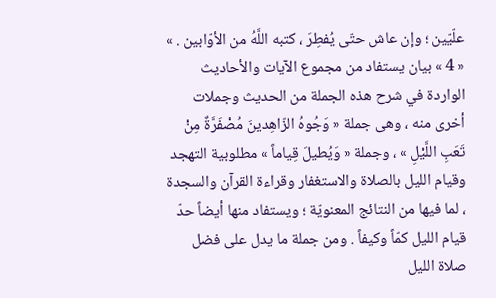علّيّين ؛ وإن عاش حتّى يُفطِرَ ، كتبه اللَّهُ من الأوّابين . » « 4 » بيان يستفاد من مجموع الآيات والأحاديث الواردة في شرح هذه الجملة من الحديث وجملات أخرى منه ، وهى جملة « وَجُوهُ الزّاهِدينَ مُصْفَرَّةٌ مِنْ تَعَبِ اللَّيْلِ » ، وجملة « وَيُطيلَ قِياماً » مطلوبية التهجد وقيام الليل بالصلاة والاستغفار وقراءة القرآن والسجدة ، لما فيها من النتائج المعنويّة ؛ ويستفاد منها أيضاً حدّ قيام الليل كمّاً وكيفاً . ومن جملة ما يدل على فضل صلاة الليل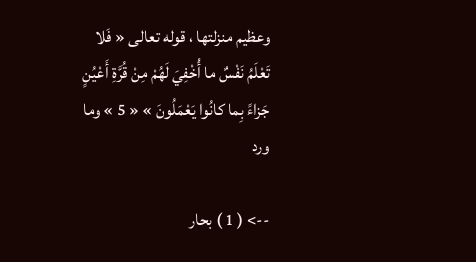وعظيم منزلتها ، قوله تعالى « فَلا تَعْلَمُ نَفْسٌ ما أُخْفِيَ لَهُمْ مِنْ قُرَّةِ أَعْيُنٍ جَزاءً بِما كانُوا يَعْمَلُونَ » « 5 » وما ورد

--> ( 1 ) بحار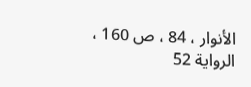الأنوار ، 84 ، ص 160 ، الرواية 52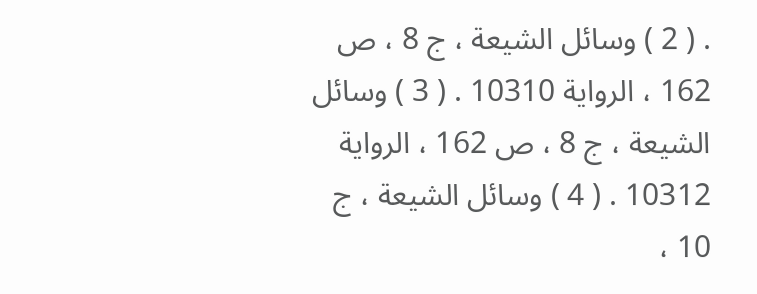. ( 2 ) وسائل الشيعة ، ج 8 ، ص 162 ، الرواية 10310 . ( 3 ) وسائل الشيعة ، ج 8 ، ص 162 ، الرواية 10312 . ( 4 ) وسائل الشيعة ، ج 10 ،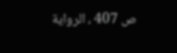ص 407 ، الرواية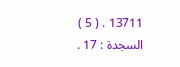13711 . ( 5 ) السجدة : 17 .